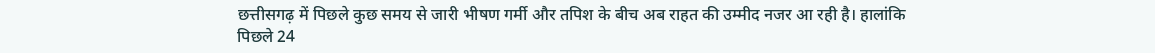छत्तीसगढ़ में पिछले कुछ समय से जारी भीषण गर्मी और तपिश के बीच अब राहत की उम्मीद नजर आ रही है। हालांकि पिछले 24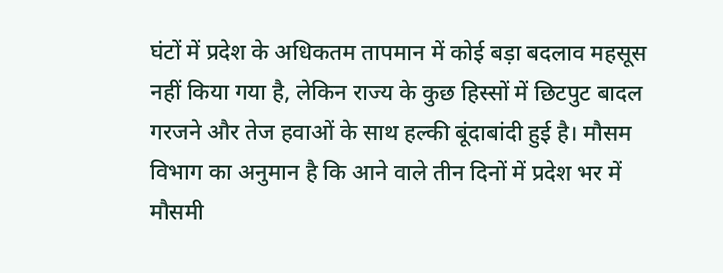घंटों में प्रदेश के अधिकतम तापमान में कोई बड़ा बदलाव महसूस नहीं किया गया है, लेकिन राज्य के कुछ हिस्सों में छिटपुट बादल गरजने और तेज हवाओं के साथ हल्की बूंदाबांदी हुई है। मौसम विभाग का अनुमान है कि आने वाले तीन दिनों में प्रदेश भर में मौसमी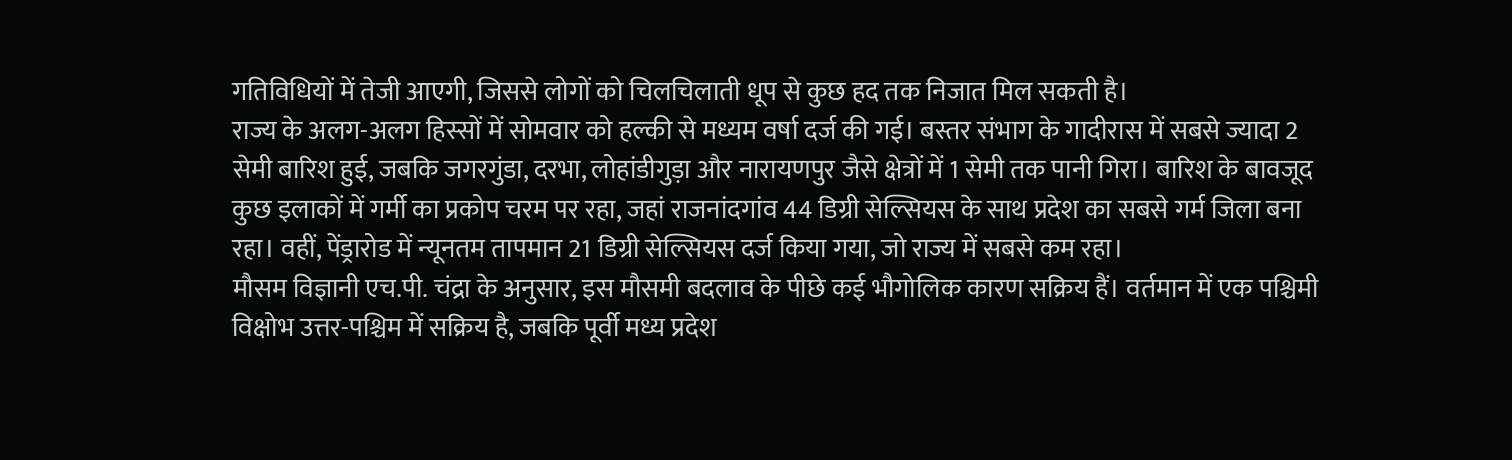गतिविधियों में तेजी आएगी, जिससे लोगों को चिलचिलाती धूप से कुछ हद तक निजात मिल सकती है।
राज्य के अलग-अलग हिस्सों में सोमवार को हल्की से मध्यम वर्षा दर्ज की गई। बस्तर संभाग के गादीरास में सबसे ज्यादा 2 सेमी बारिश हुई, जबकि जगरगुंडा, दरभा, लोहांडीगुड़ा और नारायणपुर जैसे क्षेत्रों में 1 सेमी तक पानी गिरा। बारिश के बावजूद कुछ इलाकों में गर्मी का प्रकोप चरम पर रहा, जहां राजनांदगांव 44 डिग्री सेल्सियस के साथ प्रदेश का सबसे गर्म जिला बना रहा। वहीं, पेंड्रारोड में न्यूनतम तापमान 21 डिग्री सेल्सियस दर्ज किया गया, जो राज्य में सबसे कम रहा।
मौसम विज्ञानी एच.पी. चंद्रा के अनुसार, इस मौसमी बदलाव के पीछे कई भौगोलिक कारण सक्रिय हैं। वर्तमान में एक पश्चिमी विक्षोभ उत्तर-पश्चिम में सक्रिय है, जबकि पूर्वी मध्य प्रदेश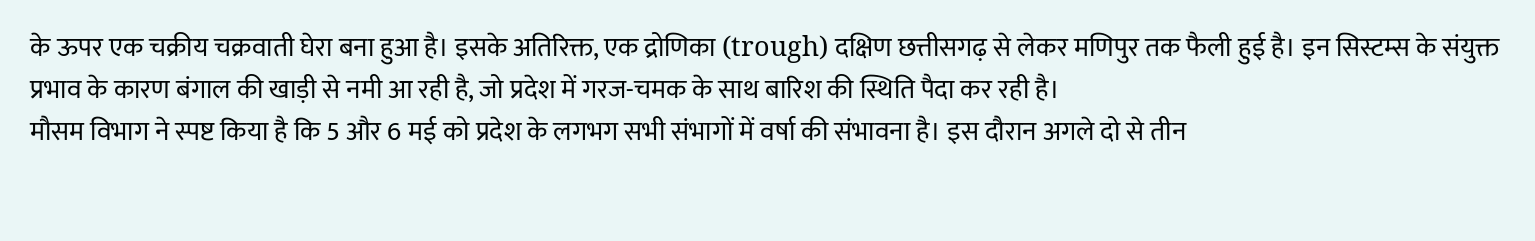के ऊपर एक चक्रीय चक्रवाती घेरा बना हुआ है। इसके अतिरिक्त, एक द्रोणिका (trough) दक्षिण छत्तीसगढ़ से लेकर मणिपुर तक फैली हुई है। इन सिस्टम्स के संयुक्त प्रभाव के कारण बंगाल की खाड़ी से नमी आ रही है, जो प्रदेश में गरज-चमक के साथ बारिश की स्थिति पैदा कर रही है।
मौसम विभाग ने स्पष्ट किया है कि 5 और 6 मई को प्रदेश के लगभग सभी संभागों में वर्षा की संभावना है। इस दौरान अगले दो से तीन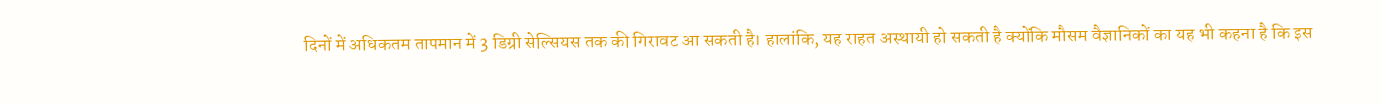दिनों में अधिकतम तापमान में 3 डिग्री सेल्सियस तक की गिरावट आ सकती है। हालांकि, यह राहत अस्थायी हो सकती है क्योंकि मौसम वैज्ञानिकों का यह भी कहना है कि इस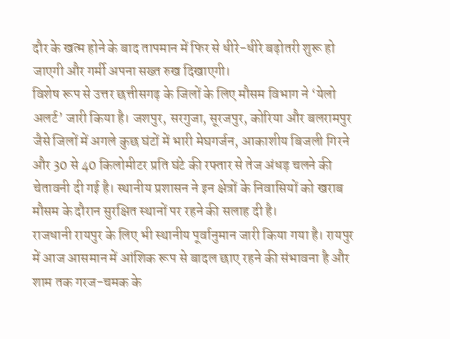दौर के खत्म होने के बाद तापमान में फिर से धीरे-धीरे बढ़ोतरी शुरू हो जाएगी और गर्मी अपना सख्त रुख दिखाएगी।
विशेष रूप से उत्तर छत्तीसगढ़ के जिलों के लिए मौसम विभाग ने ‘येलो अलर्ट’ जारी किया है। जशपुर, सरगुजा, सूरजपुर, कोरिया और बलरामपुर जैसे जिलों में अगले कुछ घंटों में भारी मेघगर्जन, आकाशीय बिजली गिरने और 30 से 40 किलोमीटर प्रति घंटे की रफ्तार से तेज अंधड़ चलने की चेतावनी दी गई है। स्थानीय प्रशासन ने इन क्षेत्रों के निवासियों को खराब मौसम के दौरान सुरक्षित स्थानों पर रहने की सलाह दी है।
राजधानी रायपुर के लिए भी स्थानीय पूर्वानुमान जारी किया गया है। रायपुर में आज आसमान में आंशिक रूप से बादल छाए रहने की संभावना है और शाम तक गरज-चमक के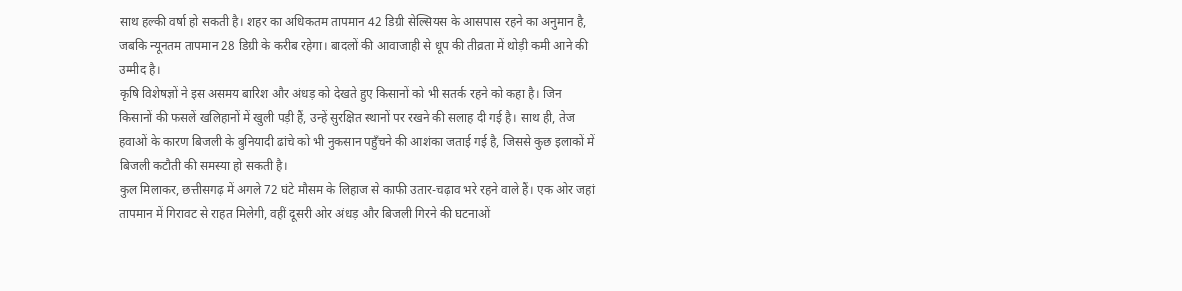साथ हल्की वर्षा हो सकती है। शहर का अधिकतम तापमान 42 डिग्री सेल्सियस के आसपास रहने का अनुमान है, जबकि न्यूनतम तापमान 28 डिग्री के करीब रहेगा। बादलों की आवाजाही से धूप की तीव्रता में थोड़ी कमी आने की उम्मीद है।
कृषि विशेषज्ञों ने इस असमय बारिश और अंधड़ को देखते हुए किसानों को भी सतर्क रहने को कहा है। जिन किसानों की फसलें खलिहानों में खुली पड़ी हैं, उन्हें सुरक्षित स्थानों पर रखने की सलाह दी गई है। साथ ही, तेज हवाओं के कारण बिजली के बुनियादी ढांचे को भी नुकसान पहुँचने की आशंका जताई गई है, जिससे कुछ इलाकों में बिजली कटौती की समस्या हो सकती है।
कुल मिलाकर, छत्तीसगढ़ में अगले 72 घंटे मौसम के लिहाज से काफी उतार-चढ़ाव भरे रहने वाले हैं। एक ओर जहां तापमान में गिरावट से राहत मिलेगी, वहीं दूसरी ओर अंधड़ और बिजली गिरने की घटनाओं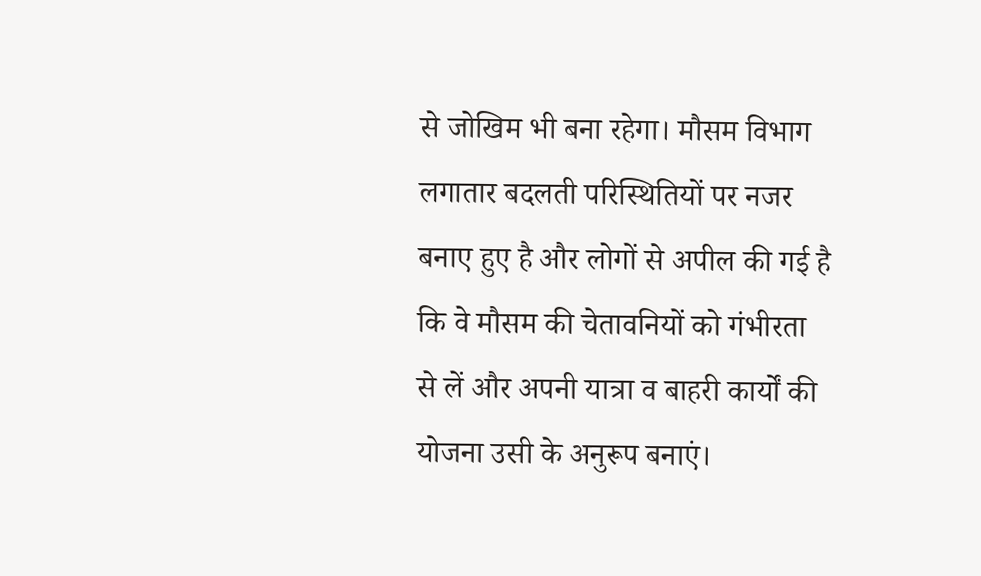से जोखिम भी बना रहेगा। मौसम विभाग लगातार बदलती परिस्थितियों पर नजर बनाए हुए है और लोगों से अपील की गई है कि वे मौसम की चेतावनियों को गंभीरता से लें और अपनी यात्रा व बाहरी कार्यों की योजना उसी के अनुरूप बनाएं।